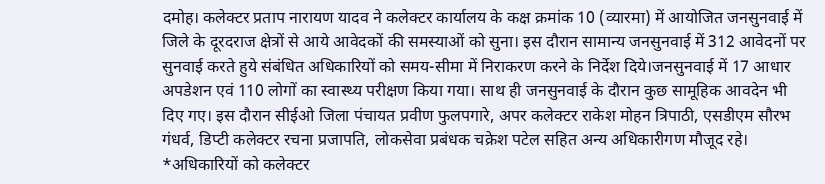दमोह। कलेक्टर प्रताप नारायण यादव ने कलेक्टर कार्यालय के कक्ष क्रमांक 10 (व्यारमा) में आयोजित जनसुनवाई में जिले के दूरदराज क्षेत्रों से आये आवेदकों की समस्याओं को सुना। इस दौरान सामान्य जनसुनवाई में 312 आवेदनों पर सुनवाई करते हुये संबंधित अधिकारियों को समय-सीमा में निराकरण करने के निर्देश दिये।जनसुनवाई में 17 आधार अपडेशन एवं 110 लोगों का स्वास्थ्य परीक्षण किया गया। साथ ही जनसुनवाई के दौरान कुछ सामूहिक आवदेन भी दिए गए। इस दौरान सीईओ जिला पंचायत प्रवीण फुलपगारे, अपर कलेक्टर राकेश मोहन त्रिपाठी, एसडीएम सौरभ गंधर्व, डिप्टी कलेक्टर रचना प्रजापति, लोकसेवा प्रबंधक चक्रेश पटेल सहित अन्य अधिकारीगण मौजूद रहे।
*अधिकारियों को कलेक्टर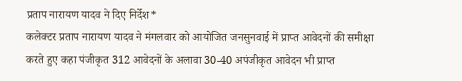प्रताप नारायण यादव ने दिए निर्देश*
कलेक्टर प्रताप नारायण यादव ने मंगलवार को आयोजित जनसुनवाई में प्राप्त आवेदनों की समीक्षा करते हुए कहा पंजीकृत 312 आवेदनों के अलावा 30-40 अपंजीकृत आवेदन भी प्राप्त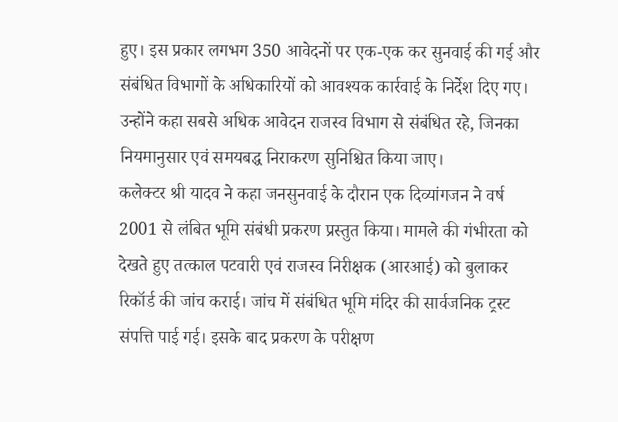हुए। इस प्रकार लगभग 350 आवेदनों पर एक-एक कर सुनवाई की गई और संबंधित विभागों के अधिकारियों को आवश्यक कार्रवाई के निर्देश दिए गए। उन्होंने कहा सबसे अधिक आवेदन राजस्व विभाग से संबंधित रहे, जिनका नियमानुसार एवं समयबद्ध निराकरण सुनिश्चित किया जाए।
कलेक्टर श्री यादव ने कहा जनसुनवाई के दौरान एक दिव्यांगजन ने वर्ष 2001 से लंबित भूमि संबंधी प्रकरण प्रस्तुत किया। मामले की गंभीरता को देखते हुए तत्काल पटवारी एवं राजस्व निरीक्षक (आरआई) को बुलाकर रिकॉर्ड की जांच कराई। जांच में संबंधित भूमि मंदिर की सार्वजनिक ट्रस्ट संपत्ति पाई गई। इसके बाद प्रकरण के परीक्षण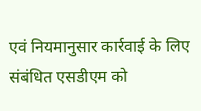एवं नियमानुसार कार्रवाई के लिए संबंधित एसडीएम को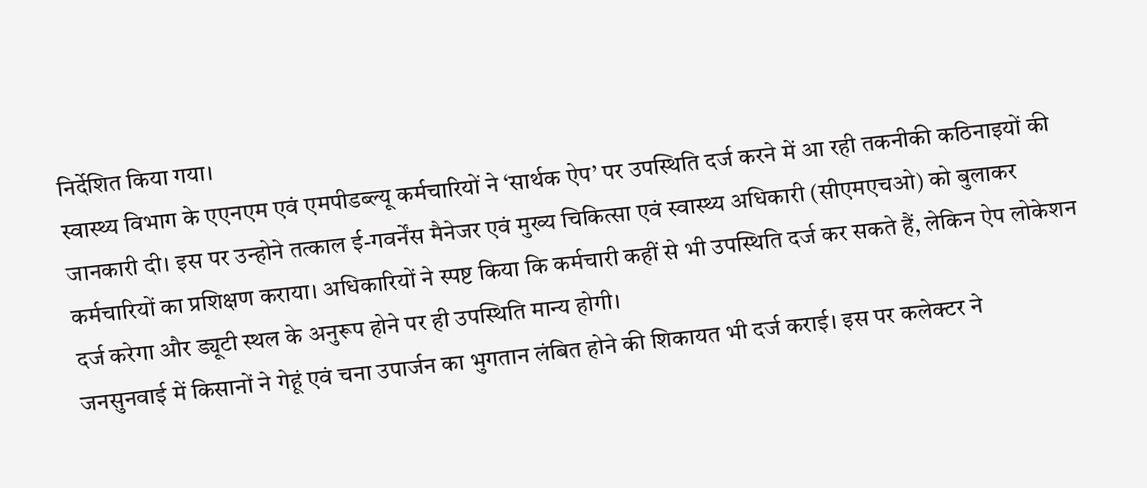निर्देशित किया गया।
स्वास्थ्य विभाग के एएनएम एवं एमपीडब्ल्यू कर्मचारियों ने ‘सार्थक ऐप’ पर उपस्थिति दर्ज करने में आ रही तकनीकी कठिनाइयों की जानकारी दी। इस पर उन्होने तत्काल ई-गवर्नेंस मैनेजर एवं मुख्य चिकित्सा एवं स्वास्थ्य अधिकारी (सीएमएचओ) को बुलाकर कर्मचारियों का प्रशिक्षण कराया। अधिकारियों ने स्पष्ट किया कि कर्मचारी कहीं से भी उपस्थिति दर्ज कर सकते हैं, लेकिन ऐप लोकेशन दर्ज करेगा और ड्यूटी स्थल के अनुरूप होने पर ही उपस्थिति मान्य होगी।
जनसुनवाई में किसानों ने गेहूं एवं चना उपार्जन का भुगतान लंबित होने की शिकायत भी दर्ज कराई। इस पर कलेक्टर ने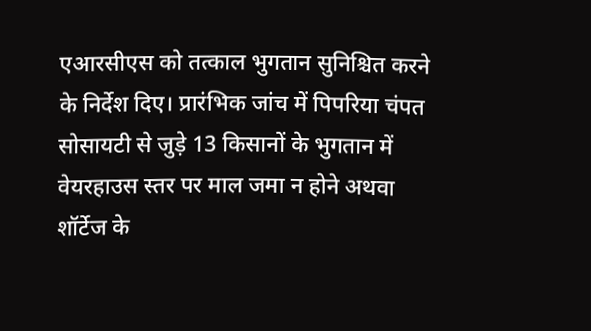एआरसीएस को तत्काल भुगतान सुनिश्चित करने के निर्देश दिए। प्रारंभिक जांच में पिपरिया चंपत सोसायटी से जुड़े 13 किसानों के भुगतान में वेयरहाउस स्तर पर माल जमा न होने अथवा शॉर्टेज के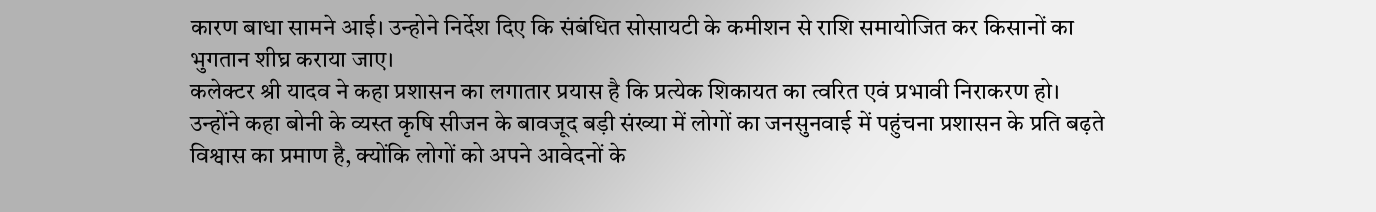कारण बाधा सामने आई। उन्होने निर्देश दिए कि संबंधित सोसायटी के कमीशन से राशि समायोजित कर किसानों का भुगतान शीघ्र कराया जाए।
कलेक्टर श्री यादव ने कहा प्रशासन का लगातार प्रयास है कि प्रत्येक शिकायत का त्वरित एवं प्रभावी निराकरण हो। उन्होंने कहा बोनी के व्यस्त कृषि सीजन के बावजूद बड़ी संख्या में लोगों का जनसुनवाई में पहुंचना प्रशासन के प्रति बढ़ते विश्वास का प्रमाण है, क्योंकि लोगों को अपने आवेदनों के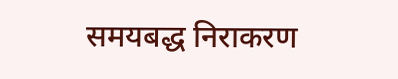समयबद्ध निराकरण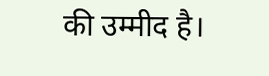की उम्मीद है।